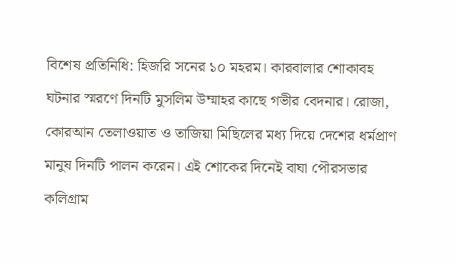বিশেষ প্রতিনিধি: হিজরি সনের ১০ মহরম। কারবালার শোকাবহ ঘটনার স্মরণে দিনটি মুসলিম উম্মাহর কাছে গভীর বেদনার। রোজা, কোরআন তেলাওয়াত ও তাজিয়া মিছিলের মধ্য দিয়ে দেশের ধর্মপ্রাণ মানুষ দিনটি পালন করেন। এই শোকের দিনেই বাঘা পৌরসভার কলিগ্রাম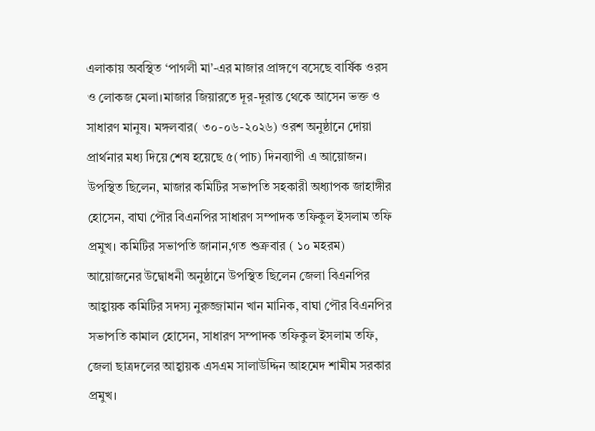এলাকায় অবস্থিত ‘পাগলী মা’-এর মাজার প্রাঙ্গণে বসেছে বার্ষিক ওরস ও লোকজ মেলা।মাজার জিয়ারতে দূর-দূরান্ত থেকে আসেন ভক্ত ও সাধারণ মানুষ। মঙ্গলবার( ৩০-০৬-২০২৬) ওরশ অনুষ্ঠানে দোয়া প্রার্থনার মধ্য দিয়ে শেষ হয়েছে ৫(পাচ) দিনব্যাপী এ আয়োজন।
উপস্থিত ছিলেন, মাজার কমিটির সভাপতি সহকারী অধ্যাপক জাহাঙ্গীর হোসেন, বাঘা পৌর বিএনপির সাধারণ সম্পাদক তফিকুল ইসলাম তফি প্রমুখ। কমিটির সভাপতি জানান,গত শুক্রবার ( ১০ মহরম) আয়োজনের উদ্বোধনী অনুষ্ঠানে উপস্থিত ছিলেন জেলা বিএনপির আহ্বায়ক কমিটির সদস্য নুরুজ্জামান খান মানিক, বাঘা পৌর বিএনপির সভাপতি কামাল হোসেন, সাধারণ সম্পাদক তফিকুল ইসলাম তফি, জেলা ছাত্রদলের আহ্বায়ক এসএম সালাউদ্দিন আহমেদ শামীম সরকার প্রমুখ।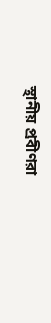স্থানীয় প্রবীণরা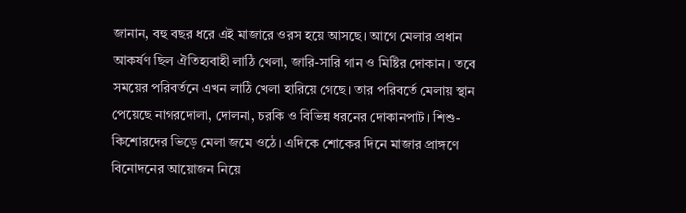জানান, বহু বছর ধরে এই মাজারে ওরস হয়ে আসছে। আগে মেলার প্রধান আকর্ষণ ছিল ঐতিহ্যবাহী লাঠি খেলা, জারি-সারি গান ও মিষ্টির দোকান। তবে সময়ের পরিবর্তনে এখন লাঠি খেলা হারিয়ে গেছে। তার পরিবর্তে মেলায় স্থান পেয়েছে নাগরদোলা, দোলনা, চরকি ও বিভিন্ন ধরনের দোকানপাট। শিশু-কিশোরদের ভিড়ে মেলা জমে ওঠে। এদিকে শোকের দিনে মাজার প্রাঙ্গণে বিনোদনের আয়োজন নিয়ে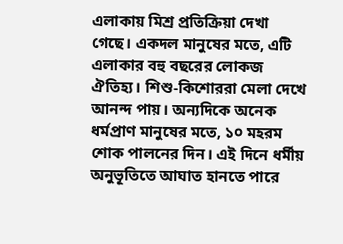এলাকায় মিশ্র প্রতিক্রিয়া দেখা গেছে। একদল মানুষের মতে, এটি এলাকার বহু বছরের লোকজ ঐতিহ্য। শিশু-কিশোররা মেলা দেখে আনন্দ পায়। অন্যদিকে অনেক ধর্মপ্রাণ মানুষের মতে, ১০ মহরম শোক পালনের দিন। এই দিনে ধর্মীয় অনুভূতিতে আঘাত হানতে পারে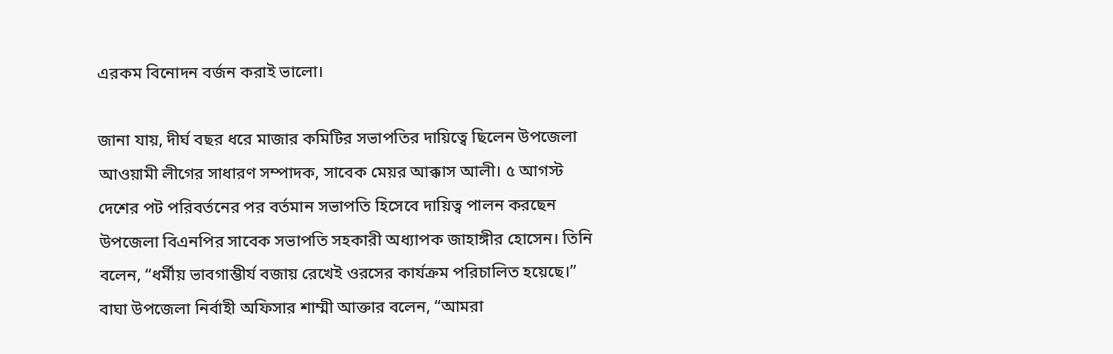এরকম বিনোদন বর্জন করাই ভালো।

জানা যায়, দীর্ঘ বছর ধরে মাজার কমিটির সভাপতির দায়িত্বে ছিলেন উপজেলা আওয়ামী লীগের সাধারণ সম্পাদক, সাবেক মেয়র আক্কাস আলী। ৫ আগস্ট দেশের পট পরিবর্তনের পর বর্তমান সভাপতি হিসেবে দায়িত্ব পালন করছেন উপজেলা বিএনপির সাবেক সভাপতি সহকারী অধ্যাপক জাহাঙ্গীর হোসেন। তিনি বলেন, “ধর্মীয় ভাবগাম্ভীর্য বজায় রেখেই ওরসের কার্যক্রম পরিচালিত হয়েছে।”
বাঘা উপজেলা নির্বাহী অফিসার শাম্মী আক্তার বলেন, “আমরা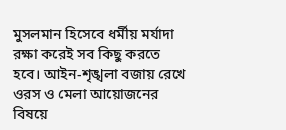মুসলমান হিসেবে ধর্মীয় মর্যাদা রক্ষা করেই সব কিছু করতে হবে। আইন-শৃঙ্খলা বজায় রেখে ওরস ও মেলা আয়োজনের বিষয়ে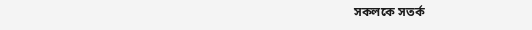সকলকে সতর্ক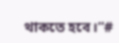থাকতে হবে।”#